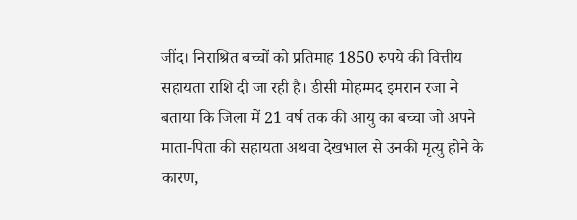जींद। निराश्रित बच्चों को प्रतिमाह 1850 रुपये की वित्तीय सहायता राशि दी जा रही है। डीसी मोहम्मद इमरान रजा ने बताया कि जिला में 21 वर्ष तक की आयु का बच्चा जो अपने माता-पिता की सहायता अथवा देखभाल से उनकी मृत्यु होने के कारण,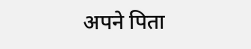अपने पिता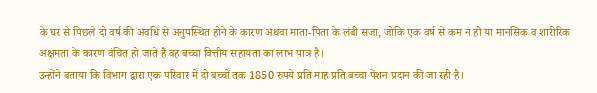के घर से पिछले दो वर्ष की अवधि से अनुपस्थित होने के कारण अथवा माता-पिता के लंबी सजा, जोकि एक वर्ष से कम न हो या मानसिक व शारीरिक अक्षमता के कारण वंचित हो जाते हैं वह बच्चा वित्तीय सहायता का लाभ पात्र है।
उन्होंने बताया कि विभाग द्वारा एक परिवार में दो बच्चों तक 1850 रुपये प्रति माह प्रति बच्चा पेंशन प्रदान की जा रही है।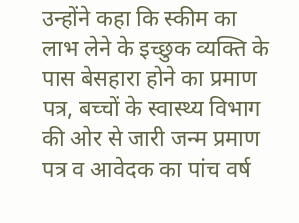उन्होंने कहा कि स्कीम का लाभ लेने के इच्छुक व्यक्ति के पास बेसहारा होने का प्रमाण पत्र, बच्चों के स्वास्थ्य विभाग की ओर से जारी जन्म प्रमाण पत्र व आवेदक का पांच वर्ष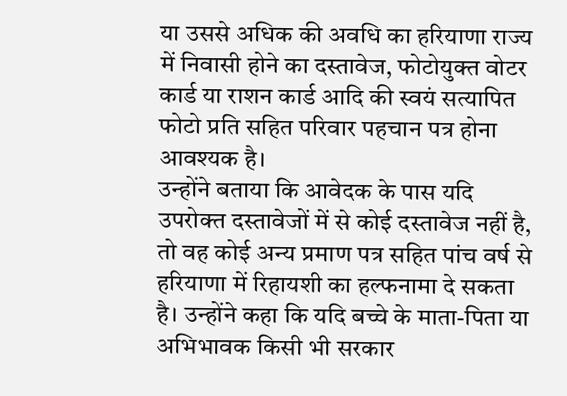या उससे अधिक की अवधि का हरियाणा राज्य में निवासी होने का दस्तावेज, फोटोयुक्त वोटर कार्ड या राशन कार्ड आदि की स्वयं सत्यापित फोटो प्रति सहित परिवार पहचान पत्र होना आवश्यक है।
उन्होंने बताया कि आवेदक के पास यदि उपरोक्त दस्तावेजों में से कोई दस्तावेज नहीं है, तो वह कोई अन्य प्रमाण पत्र सहित पांच वर्ष से हरियाणा में रिहायशी का हल्फनामा दे सकता है। उन्होंने कहा कि यदि बच्चे के माता-पिता या अभिभावक किसी भी सरकार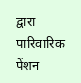द्वारा पारिवारिक पेंशन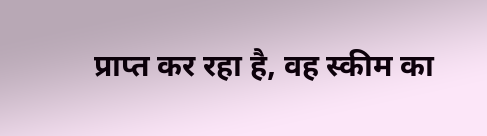प्राप्त कर रहा है, वह स्कीम का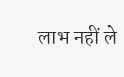लाभ नहीं ले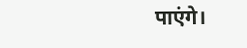पाएंगे।